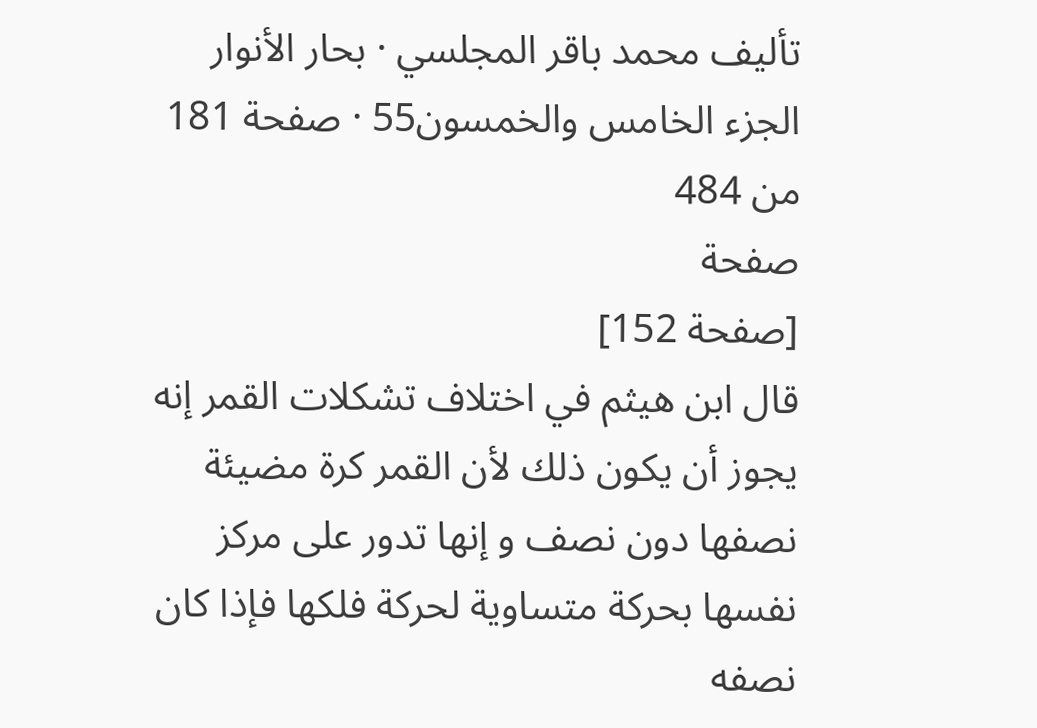تأليف محمد باقر المجلسي · بحار الأنوار الجزء الخامس والخمسون55 · صفحة 181 من 484
صفحة
[صفحة 152]
قال ابن هيثم في اختلاف تشكلات القمر إنه يجوز أن يكون ذلك لأن القمر كرة مضيئة نصفها دون نصف و إنها تدور على مركز نفسها بحركة متساوية لحركة فلكها فإذا كان نصفه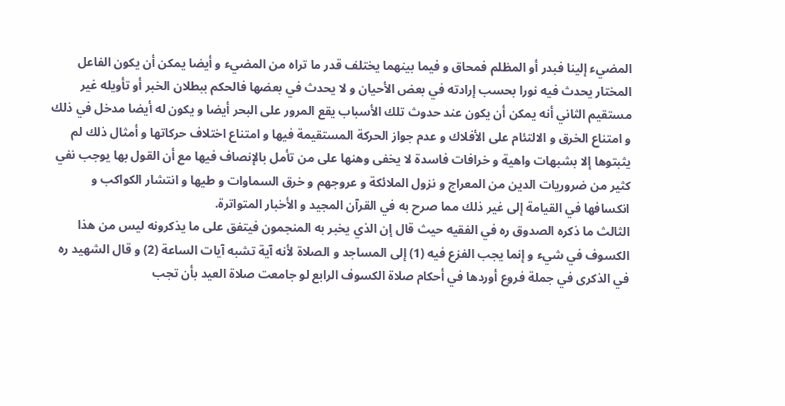المضيء إلينا فبدر أو المظلم فمحاق و فيما بينهما يختلف قدر ما تراه من المضيء و أيضا يمكن أن يكون الفاعل المختار يحدث فيه نورا بحسب إرادته في بعض الأحيان و لا يحدث في بعضها فالحكم ببطلان الخبر أو تأويله غير مستقيم الثاني أنه يمكن أن يكون عند حدوث تلك الأسباب يقع المرور على البحر أيضا و يكون له أيضا مدخل في ذلك و امتناع الخرق و الالتئام على الأفلاك و عدم جواز الحركة المستقيمة فيها و امتناع اختلاف حركاتها و أمثال ذلك لم يثبتوها إلا بشبهات واهية و خرافات فاسدة لا يخفى وهنها على من تأمل بالإنصاف فيها مع أن القول بها يوجب نفي كثير من ضروريات الدين من المعراج و نزول الملائكة و عروجهم و خرق السماوات و طيها و انتشار الكواكب و انكسافها في القيامة إلى غير ذلك مما صرح به في القرآن المجيد و الأخبار المتواترة.
الثالث ما ذكره الصدوق ره في الفقيه حيث قال إن الذي يخبر به المنجمون فيتفق على ما يذكرونه ليس من هذا الكسوف في شيء و إنما يجب الفزع فيه (1) إلى المساجد و الصلاة لأنه آية تشبه آيات الساعة (2) و قال الشهيد ره في الذكرى في جملة فروع أوردها في أحكام صلاة الكسوف الرابع لو جامعت صلاة العيد بأن تجب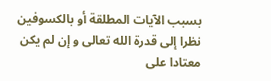بسبب الآيات المطلقة أو بالكسوفين نظرا إلى قدرة الله تعالى و إن لم يكن معتادا على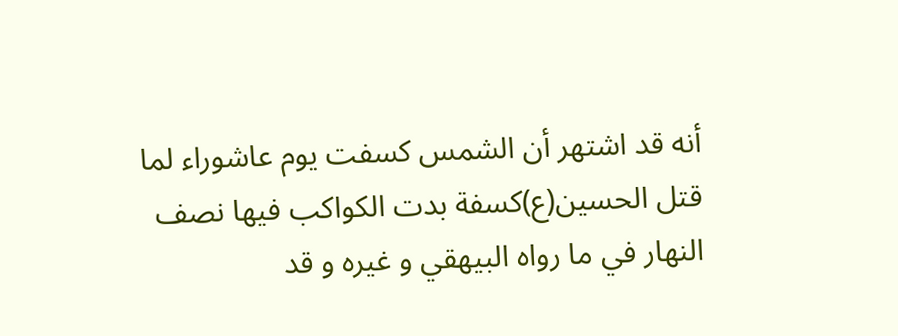أنه قد اشتهر أن الشمس كسفت يوم عاشوراء لما قتل الحسين(ع)كسفة بدت الكواكب فيها نصف النهار في ما رواه البيهقي و غيره و قد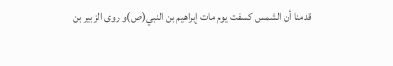قدمنا أن الشمس كسفت يوم مات إبراهيم بن النبي(ص)و روى الزبير بن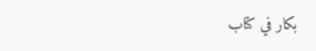بكار في كتاب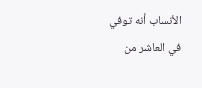الأنساب أنه توفي في العاشر من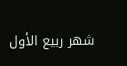شهر ربيع الأول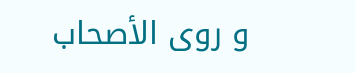و روى الأصحاب